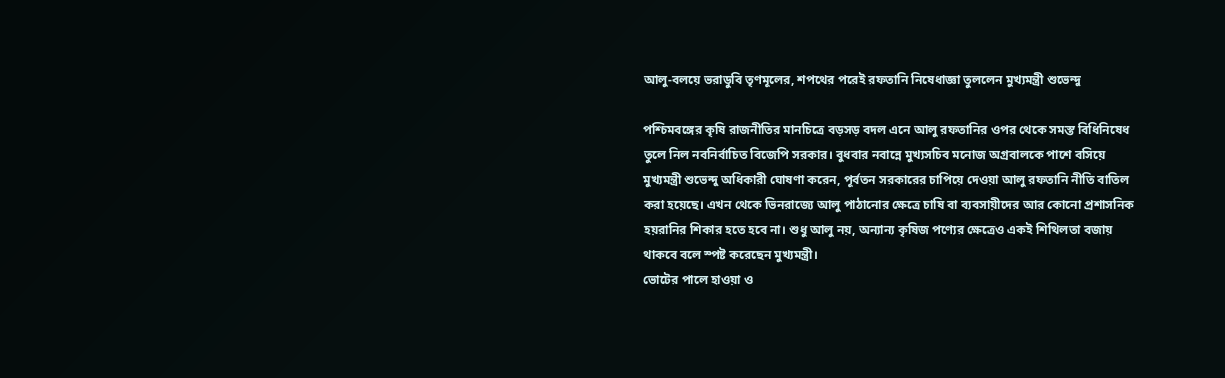আলু-বলয়ে ভরাডুবি তৃণমূলের, শপথের পরেই রফতানি নিষেধাজ্ঞা তুললেন মুখ্যমন্ত্রী শুভেন্দু

পশ্চিমবঙ্গের কৃষি রাজনীতির মানচিত্রে বড়সড় বদল এনে আলু রফতানির ওপর থেকে সমস্ত বিধিনিষেধ তুলে নিল নবনির্বাচিত বিজেপি সরকার। বুধবার নবান্নে মুখ্যসচিব মনোজ অগ্রবালকে পাশে বসিয়ে মুখ্যমন্ত্রী শুভেন্দু অধিকারী ঘোষণা করেন, পূর্বতন সরকারের চাপিয়ে দেওয়া আলু রফতানি নীতি বাতিল করা হয়েছে। এখন থেকে ভিনরাজ্যে আলু পাঠানোর ক্ষেত্রে চাষি বা ব্যবসায়ীদের আর কোনো প্রশাসনিক হয়রানির শিকার হতে হবে না। শুধু আলু নয়, অন্যান্য কৃষিজ পণ্যের ক্ষেত্রেও একই শিথিলতা বজায় থাকবে বলে স্পষ্ট করেছেন মুখ্যমন্ত্রী।
ভোটের পালে হাওয়া ও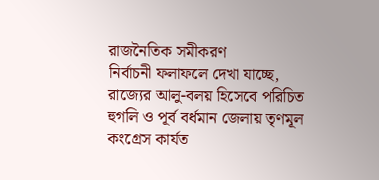রাজনৈতিক সমীকরণ
নির্বাচনী ফলাফলে দেখা যাচ্ছে, রাজ্যের আলু-বলয় হিসেবে পরিচিত হুগলি ও পূর্ব বর্ধমান জেলায় তৃণমূল কংগ্রেস কার্যত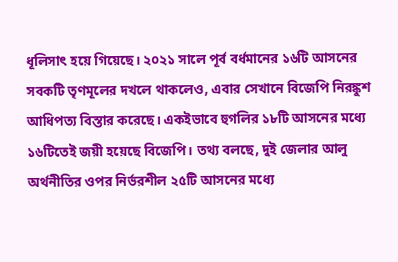ধূলিসাৎ হয়ে গিয়েছে। ২০২১ সালে পূর্ব বর্ধমানের ১৬টি আসনের সবকটি তৃণমূলের দখলে থাকলেও, এবার সেখানে বিজেপি নিরঙ্কুশ আধিপত্য বিস্তার করেছে। একইভাবে হুগলির ১৮টি আসনের মধ্যে ১৬টিতেই জয়ী হয়েছে বিজেপি। তথ্য বলছে, দুই জেলার আলু অর্থনীতির ওপর নির্ভরশীল ২৫টি আসনের মধ্যে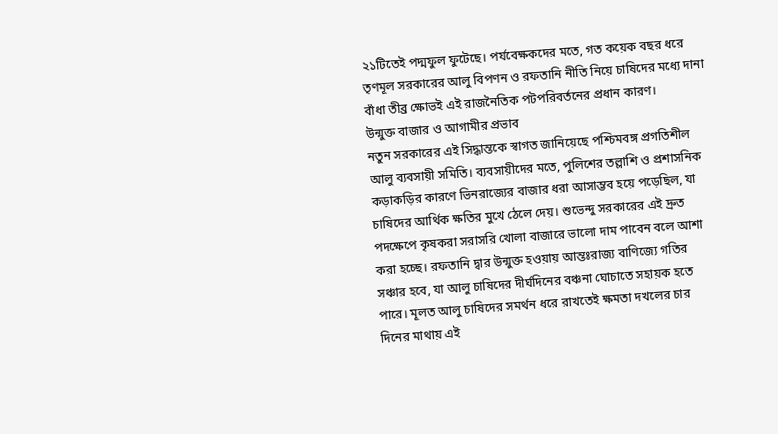২১টিতেই পদ্মফুল ফুটেছে। পর্যবেক্ষকদের মতে, গত কয়েক বছর ধরে তৃণমূল সরকারের আলু বিপণন ও রফতানি নীতি নিয়ে চাষিদের মধ্যে দানা বাঁধা তীব্র ক্ষোভই এই রাজনৈতিক পটপরিবর্তনের প্রধান কারণ।
উন্মুক্ত বাজার ও আগামীর প্রভাব
নতুন সরকারের এই সিদ্ধান্তকে স্বাগত জানিয়েছে পশ্চিমবঙ্গ প্রগতিশীল আলু ব্যবসায়ী সমিতি। ব্যবসায়ীদের মতে, পুলিশের তল্লাশি ও প্রশাসনিক কড়াকড়ির কারণে ভিনরাজ্যের বাজার ধরা আসাম্ভব হয়ে পড়েছিল, যা চাষিদের আর্থিক ক্ষতির মুখে ঠেলে দেয়। শুভেন্দু সরকারের এই দ্রুত পদক্ষেপে কৃষকরা সরাসরি খোলা বাজারে ভালো দাম পাবেন বলে আশা করা হচ্ছে। রফতানি দ্বার উন্মুক্ত হওয়ায় আন্তঃরাজ্য বাণিজ্যে গতির সঞ্চার হবে, যা আলু চাষিদের দীর্ঘদিনের বঞ্চনা ঘোচাতে সহায়ক হতে পারে। মূলত আলু চাষিদের সমর্থন ধরে রাখতেই ক্ষমতা দখলের চার দিনের মাথায় এই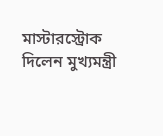মাস্টারস্ট্রোক দিলেন মুখ্যমন্ত্রী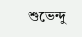শুভেন্দু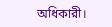অধিকারী।